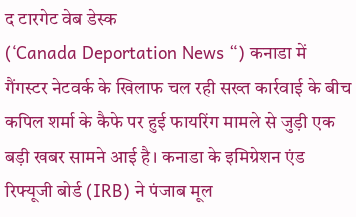द टारगेट वेब डेस्क
(‘Canada Deportation News “) कनाडा में गैंगस्टर नेटवर्क के खिलाफ चल रही सख्त कार्रवाई के बीच कपिल शर्मा के कैफे पर हुई फायरिंग मामले से जुड़ी एक बड़ी खबर सामने आई है। कनाडा के इमिग्रेशन एंड रिफ्यूजी बोर्ड (IRB) ने पंजाब मूल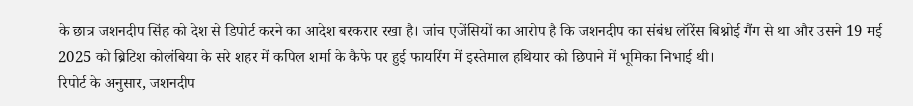के छात्र जशनदीप सिंह को देश से डिपोर्ट करने का आदेश बरकरार रखा है। जांच एजेंसियों का आरोप है कि जशनदीप का संबंध लॉरेंस बिश्नोई गैंग से था और उसने 19 मई 2025 को ब्रिटिश कोलंबिया के सरे शहर में कपिल शर्मा के कैफे पर हुई फायरिंग में इस्तेमाल हथियार को छिपाने में भूमिका निभाई थी।
रिपोर्ट के अनुसार, जशनदीप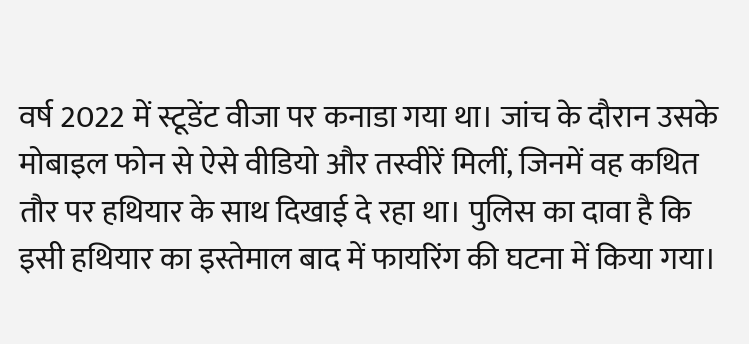वर्ष 2022 में स्टूडेंट वीजा पर कनाडा गया था। जांच के दौरान उसके मोबाइल फोन से ऐसे वीडियो और तस्वीरें मिलीं, जिनमें वह कथित तौर पर हथियार के साथ दिखाई दे रहा था। पुलिस का दावा है कि इसी हथियार का इस्तेमाल बाद में फायरिंग की घटना में किया गया।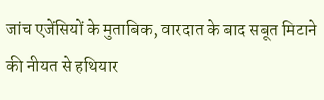जांच एजेंसियों के मुताबिक, वारदात के बाद सबूत मिटाने की नीयत से हथियार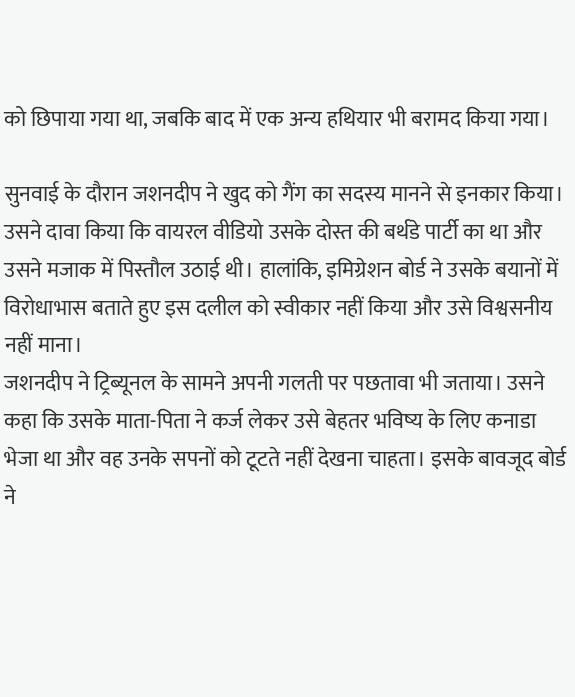को छिपाया गया था, जबकि बाद में एक अन्य हथियार भी बरामद किया गया।

सुनवाई के दौरान जशनदीप ने खुद को गैंग का सदस्य मानने से इनकार किया। उसने दावा किया कि वायरल वीडियो उसके दोस्त की बर्थडे पार्टी का था और उसने मजाक में पिस्तौल उठाई थी। हालांकि, इमिग्रेशन बोर्ड ने उसके बयानों में विरोधाभास बताते हुए इस दलील को स्वीकार नहीं किया और उसे विश्वसनीय नहीं माना।
जशनदीप ने ट्रिब्यूनल के सामने अपनी गलती पर पछतावा भी जताया। उसने कहा कि उसके माता-पिता ने कर्ज लेकर उसे बेहतर भविष्य के लिए कनाडा भेजा था और वह उनके सपनों को टूटते नहीं देखना चाहता। इसके बावजूद बोर्ड ने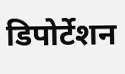डिपोर्टेशन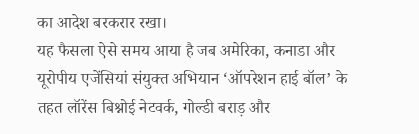का आदेश बरकरार रखा।
यह फैसला ऐसे समय आया है जब अमेरिका, कनाडा और यूरोपीय एजेंसियां संयुक्त अभियान ‘ऑपरेशन हाई बॉल’ के तहत लॉरेंस बिश्नोई नेटवर्क, गोल्डी बराड़ और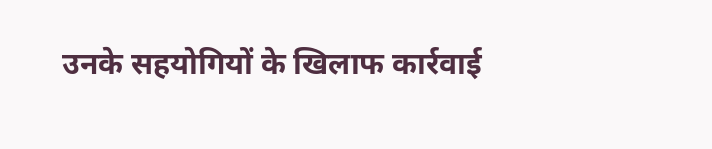उनके सहयोगियों के खिलाफ कार्रवाई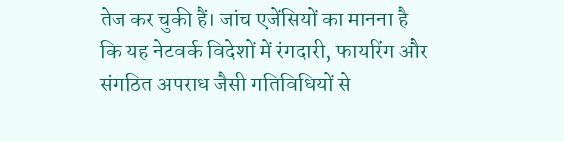तेज कर चुकी हैं। जांच एजेंसियों का मानना है कि यह नेटवर्क विदेशों में रंगदारी, फायरिंग और संगठित अपराध जैसी गतिविधियों से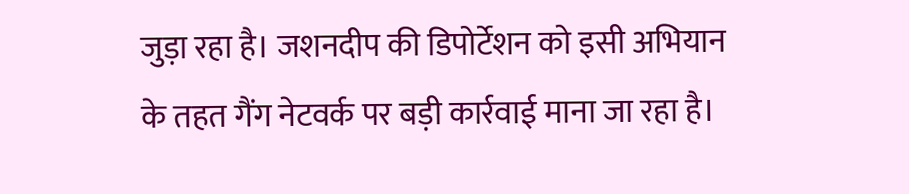जुड़ा रहा है। जशनदीप की डिपोर्टेशन को इसी अभियान के तहत गैंग नेटवर्क पर बड़ी कार्रवाई माना जा रहा है।